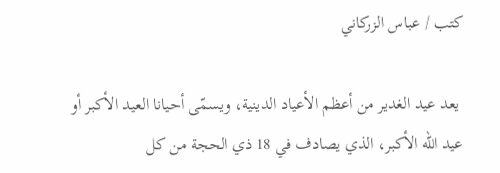كتب / عباس الزركاني

 يعد عيد الغدير من أعظم الأعياد الدينية، ويسمّى أحيانا العيد الأكبر أو عيد الله الأكبر، الذي يصادف في 18 ذي الحجة من كل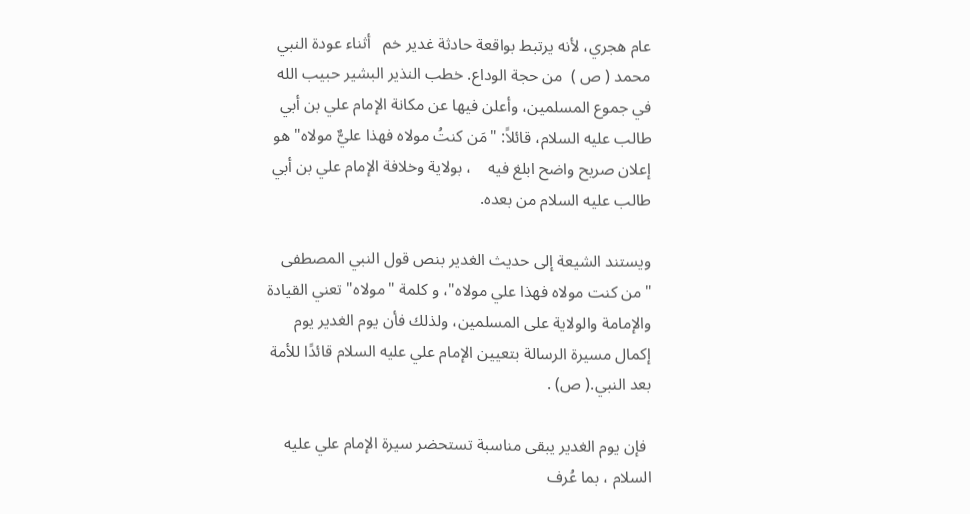عام هجري، لأنه يرتبط بواقعة حادثة غدير خم   أثناء عودة النبي محمد ( ص )  من حجة الوداع. خطب النذير البشير حبيب الله  في جموع المسلمين، وأعلن فيها عن مكانة الإمام علي بن أبي طالب عليه السلام، قائلاً: "مَن كنتُ مولاه فهذا عليٌّ مولاه" هو  إعلان صريح واضح ابلغ فيه    ، بولاية وخلافة الإمام علي بن أبي طالب عليه السلام من بعده.

ويستند الشيعة إلى حديث الغدير بنص قول النبي المصطفى "من كنت مولاه فهذا علي مولاه"، و كلمة "مولاه" تعني القيادة والإمامة والولاية على المسلمين، ولذلك فأن يوم الغدير يوم إكمال مسيرة الرسالة بتعيين الإمام علي عليه السلام قائدًا للأمة بعد النبي.( ص) .

 فإن يوم الغدير يبقى مناسبة تستحضر سيرة الإمام علي عليه السلام ، بما عُرف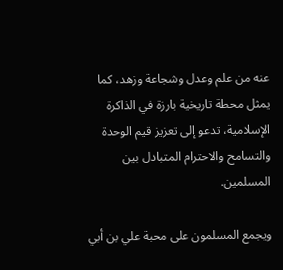عنه من علم وعدل وشجاعة وزهد، كما يمثل محطة تاريخية بارزة في الذاكرة الإسلامية، تدعو إلى تعزيز قيم الوحدة والتسامح والاحترام المتبادل بين المسلمين.

ويجمع المسلمون على محبة علي بن أبي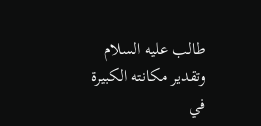طالب عليه السلام  وتقدير مكانته الكبيرة في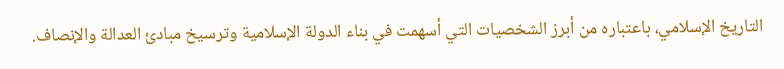التاريخ الإسلامي، باعتباره من أبرز الشخصيات التي أسهمت في بناء الدولة الإسلامية وترسيخ مبادئ العدالة والإنصاف.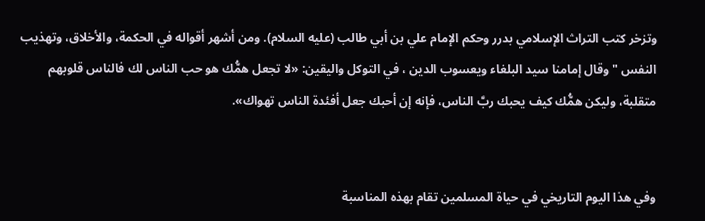وتزخر كتب التراث الإسلامي بدرر وحكم الإمام علي بن أبي طالب (عليه السلام). ومن أشهر أقواله في الحكمة، والأخلاق، وتهذيب النفس " وقال إمامنا سيد البلغاء ويعسوب الدين ، في التوكل واليقين: «لا تجعل همُّك هو حب الناس لك فالناس قلوبهم متقلبة، وليكن همُّك كيف يحبك ربَّ الناس، فإنه إن أحبك جعل أفئدة الناس تهواك».


وفي هذا اليوم التاريخي في حياة المسلمين تقام بهذه المناسبة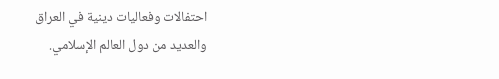احتفالات وفعاليات دينية في العراق والعديد من دول العالم الإسلامي.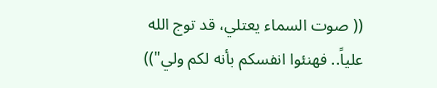(( صوت السماء يعتلي، قد توج الله علياً.. فهنئوا انفسكم بأنه لكم ولي"))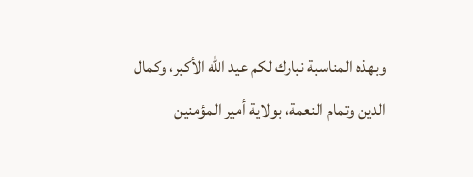وبهذه المناسبة نبارك لكم عيد الله الأكبر، وكمال الدين وتمام النعمة، بولاية أمير المؤمنين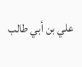علي بن أبي طالب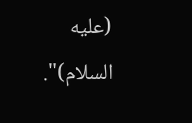(عليه السلام)".